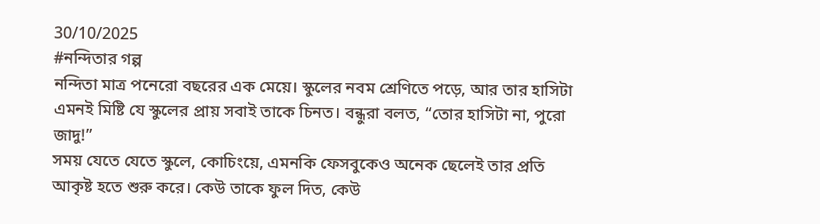30/10/2025
#নন্দিতার গল্প
নন্দিতা মাত্র পনেরো বছরের এক মেয়ে। স্কুলের নবম শ্রেণিতে পড়ে, আর তার হাসিটা এমনই মিষ্টি যে স্কুলের প্রায় সবাই তাকে চিনত। বন্ধুরা বলত, “তোর হাসিটা না, পুরো জাদু!”
সময় যেতে যেতে স্কুলে, কোচিংয়ে, এমনকি ফেসবুকেও অনেক ছেলেই তার প্রতি আকৃষ্ট হতে শুরু করে। কেউ তাকে ফুল দিত, কেউ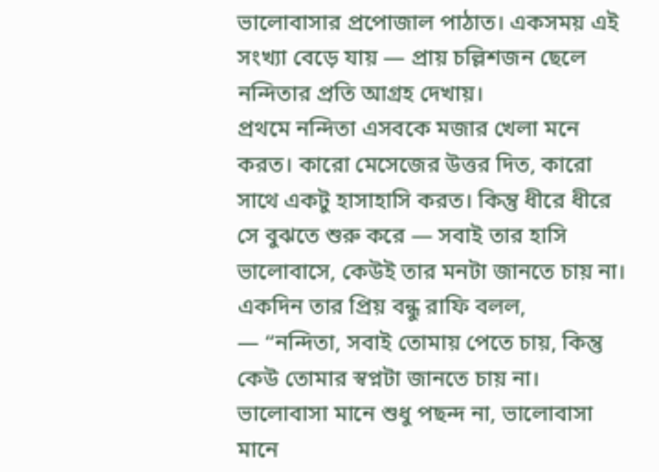ভালোবাসার প্রপোজাল পাঠাত। একসময় এই সংখ্যা বেড়ে যায় — প্রায় চল্লিশজন ছেলে নন্দিতার প্রতি আগ্রহ দেখায়।
প্রথমে নন্দিতা এসবকে মজার খেলা মনে করত। কারো মেসেজের উত্তর দিত, কারো সাথে একটু হাসাহাসি করত। কিন্তু ধীরে ধীরে সে বুঝতে শুরু করে — সবাই তার হাসি ভালোবাসে, কেউই তার মনটা জানতে চায় না।
একদিন তার প্রিয় বন্ধু রাফি বলল,
— “নন্দিতা, সবাই তোমায় পেতে চায়, কিন্তু কেউ তোমার স্বপ্নটা জানতে চায় না। ভালোবাসা মানে শুধু পছন্দ না, ভালোবাসা মানে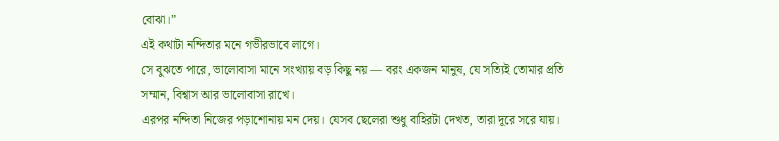বোঝা।”
এই কথাটা নন্দিতার মনে গভীরভাবে লাগে।
সে বুঝতে পারে, ভালোবাসা মানে সংখ্যায় বড় কিছু নয় — বরং একজন মানুষ, যে সত্যিই তোমার প্রতি সম্মান, বিশ্বাস আর ভালোবাসা রাখে।
এরপর নন্দিতা নিজের পড়াশোনায় মন দেয়। যেসব ছেলেরা শুধু বাহিরটা দেখত, তারা দূরে সরে যায়।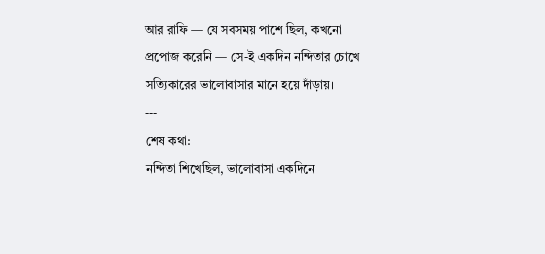আর রাফি — যে সবসময় পাশে ছিল, কখনো প্রপোজ করেনি — সে-ই একদিন নন্দিতার চোখে সত্যিকারের ভালোবাসার মানে হয়ে দাঁড়ায়।
---
শেষ কথা:
নন্দিতা শিখেছিল, ভালোবাসা একদিনে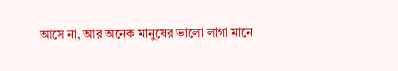আসে না, আর অনেক মানুষের ভালো লাগা মানে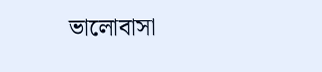ভালোবাসা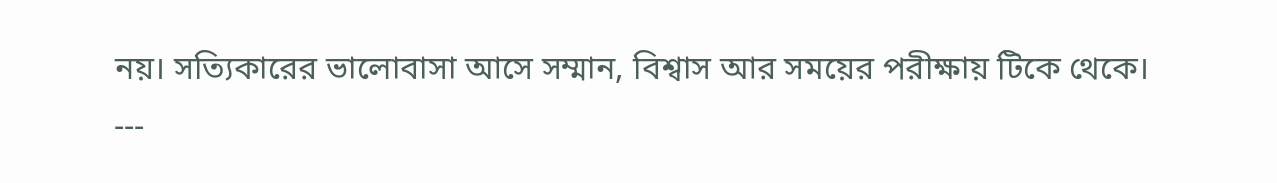নয়। সত্যিকারের ভালোবাসা আসে সম্মান, বিশ্বাস আর সময়ের পরীক্ষায় টিকে থেকে।
---